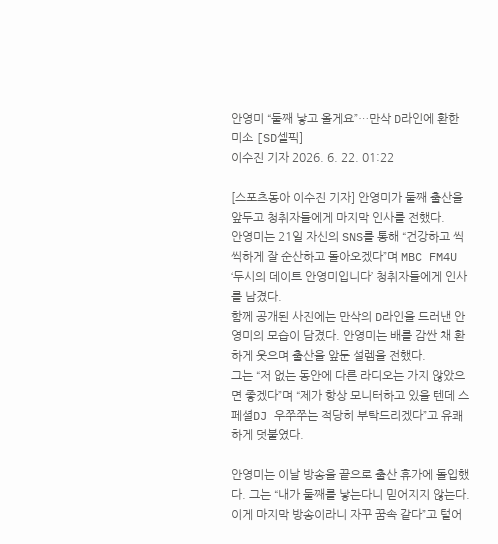안영미 “둘째 낳고 올게요”…만삭 D라인에 환한 미소 [SD셀픽]
이수진 기자 2026. 6. 22. 01:22

[스포츠동아 이수진 기자] 안영미가 둘째 출산을 앞두고 청취자들에게 마지막 인사를 전했다.
안영미는 21일 자신의 SNS를 통해 “건강하고 씩씩하게 잘 순산하고 돌아오겠다”며 MBC FM4U ‘두시의 데이트 안영미입니다’ 청취자들에게 인사를 남겼다.
함께 공개된 사진에는 만삭의 D라인을 드러낸 안영미의 모습이 담겼다. 안영미는 배를 감싼 채 환하게 웃으며 출산을 앞둔 설렘을 전했다.
그는 “저 없는 동안에 다른 라디오는 가지 않았으면 좋겠다”며 “제가 항상 모니터하고 있을 텐데 스페셜DJ 우쭈쭈는 적당히 부탁드리겠다”고 유쾌하게 덧붙였다.

안영미는 이날 방송을 끝으로 출산 휴가에 돌입했다. 그는 “내가 둘째를 낳는다니 믿어지지 않는다. 이게 마지막 방송이라니 자꾸 꿈속 같다”고 털어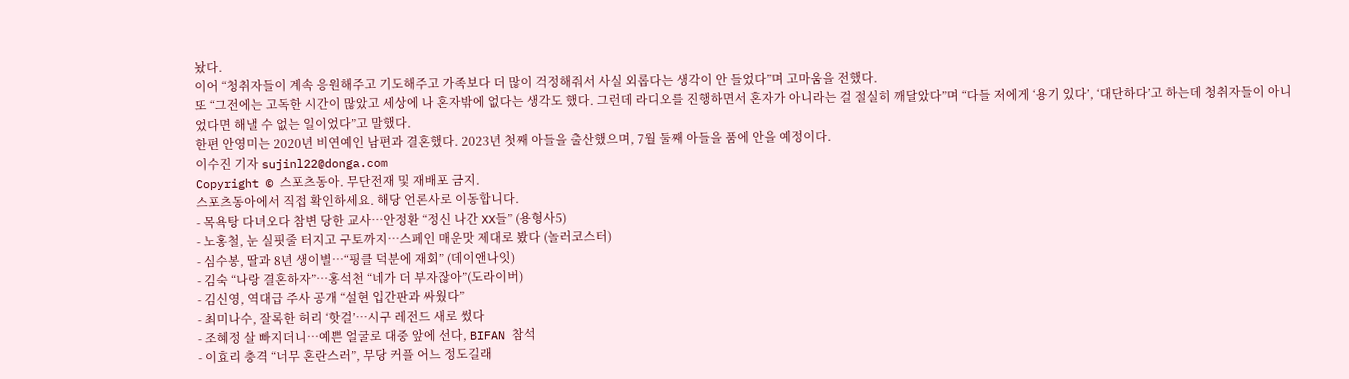놨다.
이어 “청취자들이 계속 응원해주고 기도해주고 가족보다 더 많이 걱정해줘서 사실 외롭다는 생각이 안 들었다”며 고마움을 전했다.
또 “그전에는 고독한 시간이 많았고 세상에 나 혼자밖에 없다는 생각도 했다. 그런데 라디오를 진행하면서 혼자가 아니라는 걸 절실히 깨달았다”며 “다들 저에게 ‘용기 있다’, ‘대단하다’고 하는데 청취자들이 아니었다면 해낼 수 없는 일이었다”고 말했다.
한편 안영미는 2020년 비연예인 남편과 결혼했다. 2023년 첫째 아들을 출산했으며, 7월 둘째 아들을 품에 안을 예정이다.
이수진 기자 sujinl22@donga.com
Copyright © 스포츠동아. 무단전재 및 재배포 금지.
스포츠동아에서 직접 확인하세요. 해당 언론사로 이동합니다.
- 목욕탕 다녀오다 참변 당한 교사…안정환 “정신 나간 XX들” (용형사5)
- 노홍철, 눈 실핏줄 터지고 구토까지…스페인 매운맛 제대로 봤다 (놀러코스터)
- 심수봉, 딸과 8년 생이별…“핑클 덕분에 재회” (데이앤나잇)
- 김숙 “나랑 결혼하자”…홍석천 “네가 더 부자잖아”(도라이버)
- 김신영, 역대급 주사 공개 “설현 입간판과 싸웠다”
- 최미나수, 잘록한 허리 ‘핫걸’…시구 레전드 새로 썼다
- 조혜정 살 빠지더니…예쁜 얼굴로 대중 앞에 선다, BIFAN 참석
- 이효리 충격 “너무 혼란스러”, 무당 커플 어느 정도길래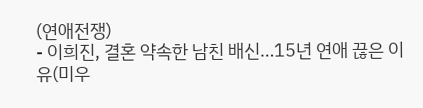(연애전쟁)
- 이희진, 결혼 약속한 남친 배신…15년 연애 끊은 이유(미우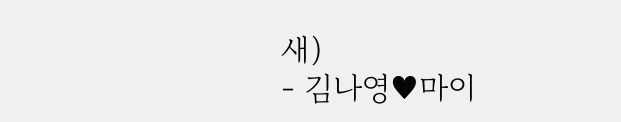새)
- 김나영♥마이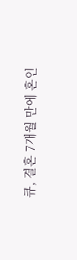큐, 결혼 7개월 만에 혼인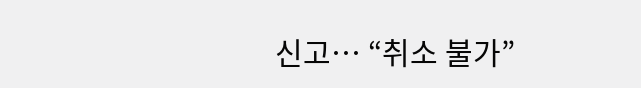신고… “취소 불가”